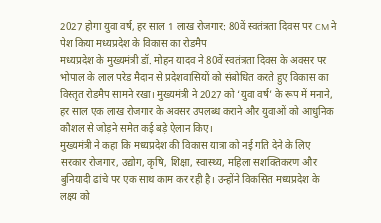2027 होगा युवा वर्ष, हर साल 1 लाख रोजगार: 80वें स्वतंत्रता दिवस पर CM ने पेश किया मध्यप्रदेश के विकास का रोडमैप
मध्यप्रदेश के मुख्यमंत्री डॉ. मोहन यादव ने 80वें स्वतंत्रता दिवस के अवसर पर भोपाल के लाल परेड मैदान से प्रदेशवासियों को संबोधित करते हुए विकास का विस्तृत रोडमैप सामने रखा। मुख्यमंत्री ने 2027 को ‘युवा वर्ष’ के रूप में मनाने, हर साल एक लाख रोजगार के अवसर उपलब्ध कराने और युवाओं को आधुनिक कौशल से जोड़ने समेत कई बड़े ऐलान किए।
मुख्यमंत्री ने कहा कि मध्यप्रदेश की विकास यात्रा को नई गति देने के लिए सरकार रोजगार, उद्योग, कृषि, शिक्षा, स्वास्थ्य, महिला सशक्तिकरण और बुनियादी ढांचे पर एक साथ काम कर रही है। उन्होंने विकसित मध्यप्रदेश के लक्ष्य को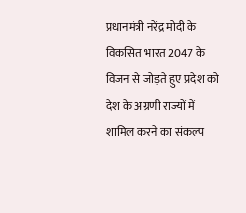प्रधानमंत्री नरेंद्र मोदी के विकसित भारत 2047 के विजन से जोड़ते हुए प्रदेश को देश के अग्रणी राज्यों में शामिल करने का संकल्प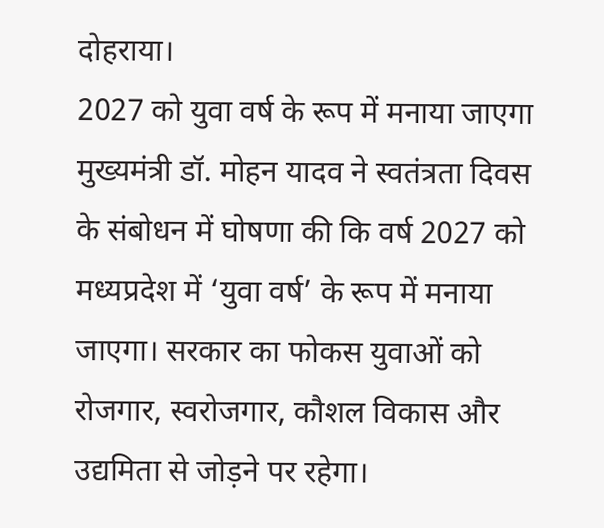दोहराया।
2027 को युवा वर्ष के रूप में मनाया जाएगा
मुख्यमंत्री डॉ. मोहन यादव ने स्वतंत्रता दिवस के संबोधन में घोषणा की कि वर्ष 2027 को मध्यप्रदेश में ‘युवा वर्ष’ के रूप में मनाया जाएगा। सरकार का फोकस युवाओं को रोजगार, स्वरोजगार, कौशल विकास और उद्यमिता से जोड़ने पर रहेगा।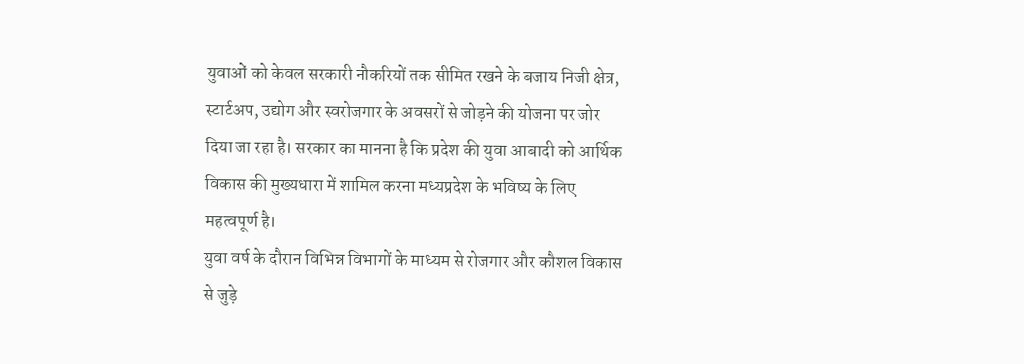युवाओं को केवल सरकारी नौकरियों तक सीमित रखने के बजाय निजी क्षेत्र, स्टार्टअप, उद्योग और स्वरोजगार के अवसरों से जोड़ने की योजना पर जोर दिया जा रहा है। सरकार का मानना है कि प्रदेश की युवा आबादी को आर्थिक विकास की मुख्यधारा में शामिल करना मध्यप्रदेश के भविष्य के लिए महत्वपूर्ण है।
युवा वर्ष के दौरान विभिन्न विभागों के माध्यम से रोजगार और कौशल विकास से जुड़े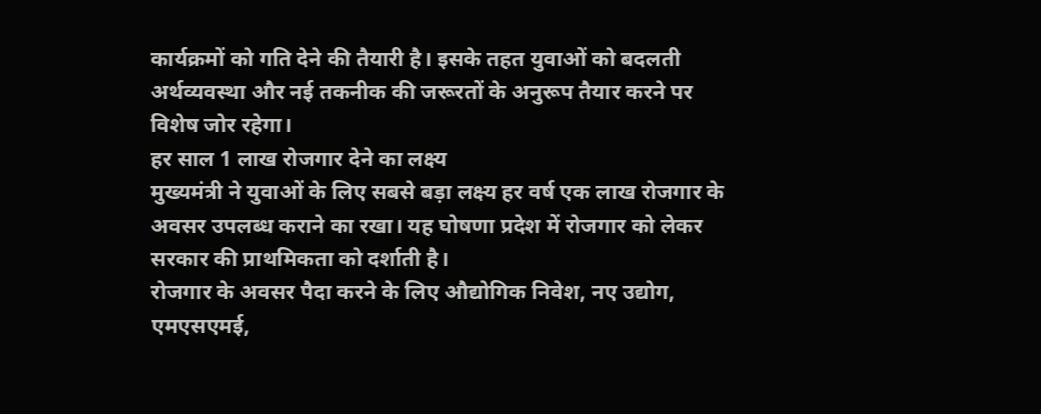कार्यक्रमों को गति देने की तैयारी है। इसके तहत युवाओं को बदलती अर्थव्यवस्था और नई तकनीक की जरूरतों के अनुरूप तैयार करने पर विशेष जोर रहेगा।
हर साल 1 लाख रोजगार देने का लक्ष्य
मुख्यमंत्री ने युवाओं के लिए सबसे बड़ा लक्ष्य हर वर्ष एक लाख रोजगार के अवसर उपलब्ध कराने का रखा। यह घोषणा प्रदेश में रोजगार को लेकर सरकार की प्राथमिकता को दर्शाती है।
रोजगार के अवसर पैदा करने के लिए औद्योगिक निवेश, नए उद्योग, एमएसएमई,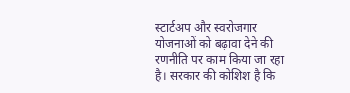स्टार्टअप और स्वरोजगार योजनाओं को बढ़ावा देने की रणनीति पर काम किया जा रहा है। सरकार की कोशिश है कि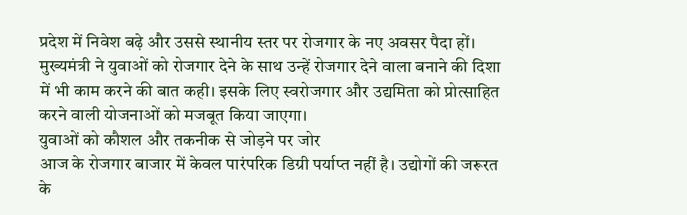प्रदेश में निवेश बढ़े और उससे स्थानीय स्तर पर रोजगार के नए अवसर पैदा हों।
मुख्यमंत्री ने युवाओं को रोजगार देने के साथ उन्हें रोजगार देने वाला बनाने की दिशा में भी काम करने की बात कही। इसके लिए स्वरोजगार और उद्यमिता को प्रोत्साहित करने वाली योजनाओं को मजबूत किया जाएगा।
युवाओं को कौशल और तकनीक से जोड़ने पर जोर
आज के रोजगार बाजार में केवल पारंपरिक डिग्री पर्याप्त नहीं है। उद्योगों की जरूरत के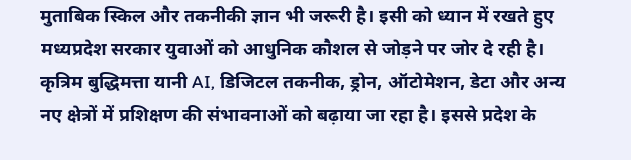मुताबिक स्किल और तकनीकी ज्ञान भी जरूरी है। इसी को ध्यान में रखते हुए मध्यप्रदेश सरकार युवाओं को आधुनिक कौशल से जोड़ने पर जोर दे रही है।
कृत्रिम बुद्धिमत्ता यानी AI, डिजिटल तकनीक, ड्रोन, ऑटोमेशन, डेटा और अन्य नए क्षेत्रों में प्रशिक्षण की संभावनाओं को बढ़ाया जा रहा है। इससे प्रदेश के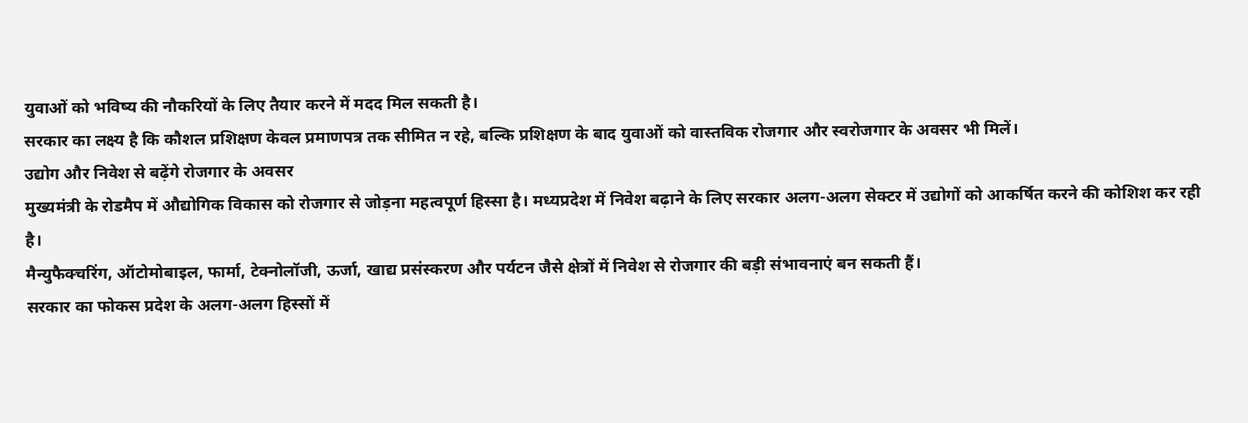युवाओं को भविष्य की नौकरियों के लिए तैयार करने में मदद मिल सकती है।
सरकार का लक्ष्य है कि कौशल प्रशिक्षण केवल प्रमाणपत्र तक सीमित न रहे, बल्कि प्रशिक्षण के बाद युवाओं को वास्तविक रोजगार और स्वरोजगार के अवसर भी मिलें।
उद्योग और निवेश से बढ़ेंगे रोजगार के अवसर
मुख्यमंत्री के रोडमैप में औद्योगिक विकास को रोजगार से जोड़ना महत्वपूर्ण हिस्सा है। मध्यप्रदेश में निवेश बढ़ाने के लिए सरकार अलग-अलग सेक्टर में उद्योगों को आकर्षित करने की कोशिश कर रही है।
मैन्युफैक्चरिंग, ऑटोमोबाइल, फार्मा, टेक्नोलॉजी, ऊर्जा, खाद्य प्रसंस्करण और पर्यटन जैसे क्षेत्रों में निवेश से रोजगार की बड़ी संभावनाएं बन सकती हैं।
सरकार का फोकस प्रदेश के अलग-अलग हिस्सों में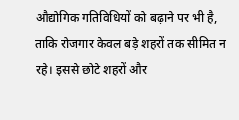औद्योगिक गतिविधियों को बढ़ाने पर भी है, ताकि रोजगार केवल बड़े शहरों तक सीमित न रहे। इससे छोटे शहरों और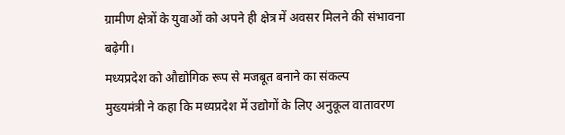ग्रामीण क्षेत्रों के युवाओं को अपने ही क्षेत्र में अवसर मिलने की संभावना बढ़ेगी।
मध्यप्रदेश को औद्योगिक रूप से मजबूत बनाने का संकल्प
मुख्यमंत्री ने कहा कि मध्यप्रदेश में उद्योगों के लिए अनुकूल वातावरण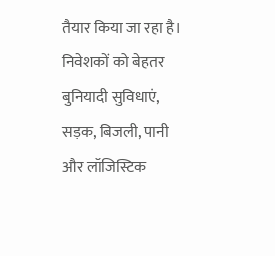तैयार किया जा रहा है। निवेशकों को बेहतर बुनियादी सुविधाएं, सड़क, बिजली, पानी और लॉजिस्टिक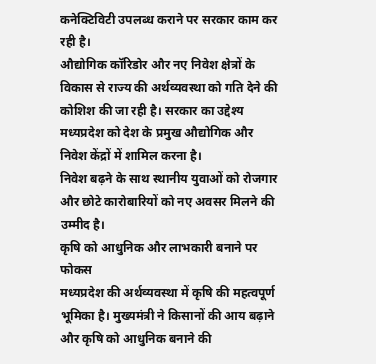कनेक्टिविटी उपलब्ध कराने पर सरकार काम कर रही है।
औद्योगिक कॉरिडोर और नए निवेश क्षेत्रों के विकास से राज्य की अर्थव्यवस्था को गति देने की कोशिश की जा रही है। सरकार का उद्देश्य मध्यप्रदेश को देश के प्रमुख औद्योगिक और निवेश केंद्रों में शामिल करना है।
निवेश बढ़ने के साथ स्थानीय युवाओं को रोजगार और छोटे कारोबारियों को नए अवसर मिलने की उम्मीद है।
कृषि को आधुनिक और लाभकारी बनाने पर फोकस
मध्यप्रदेश की अर्थव्यवस्था में कृषि की महत्वपूर्ण भूमिका है। मुख्यमंत्री ने किसानों की आय बढ़ाने और कृषि को आधुनिक बनाने की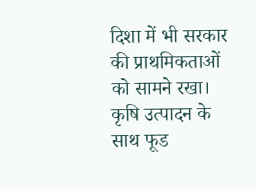दिशा में भी सरकार की प्राथमिकताओं को सामने रखा।
कृषि उत्पादन के साथ फूड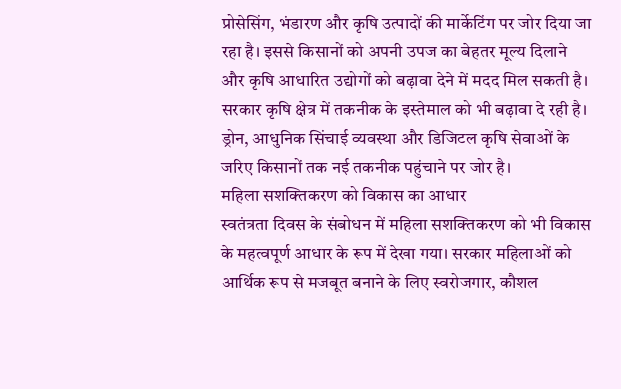प्रोसेसिंग, भंडारण और कृषि उत्पादों की मार्केटिंग पर जोर दिया जा रहा है। इससे किसानों को अपनी उपज का बेहतर मूल्य दिलाने और कृषि आधारित उद्योगों को बढ़ावा देने में मदद मिल सकती है।
सरकार कृषि क्षेत्र में तकनीक के इस्तेमाल को भी बढ़ावा दे रही है। ड्रोन, आधुनिक सिंचाई व्यवस्था और डिजिटल कृषि सेवाओं के जरिए किसानों तक नई तकनीक पहुंचाने पर जोर है।
महिला सशक्तिकरण को विकास का आधार
स्वतंत्रता दिवस के संबोधन में महिला सशक्तिकरण को भी विकास के महत्वपूर्ण आधार के रूप में देखा गया। सरकार महिलाओं को आर्थिक रूप से मजबूत बनाने के लिए स्वरोजगार, कौशल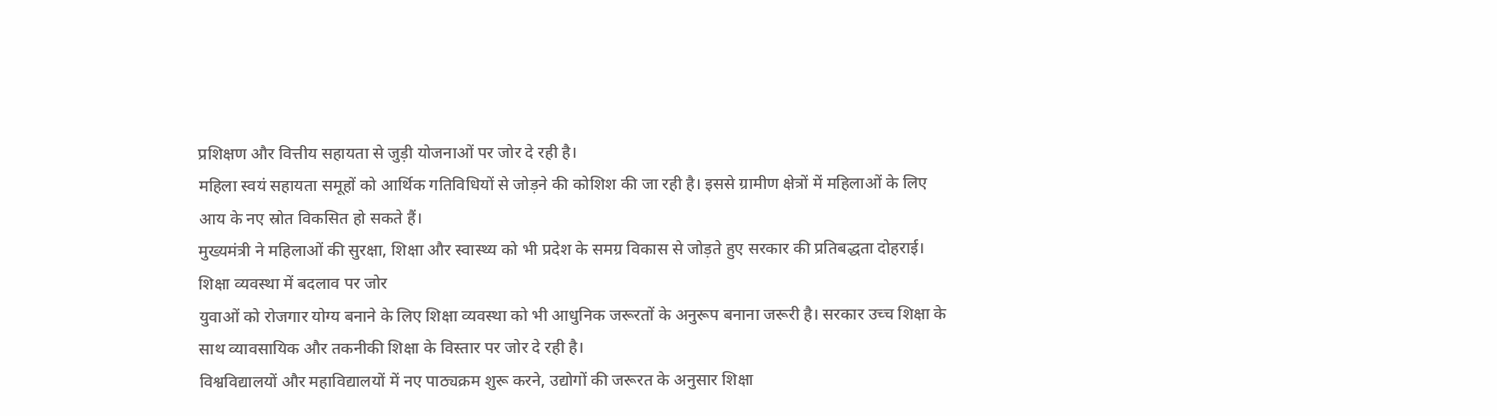प्रशिक्षण और वित्तीय सहायता से जुड़ी योजनाओं पर जोर दे रही है।
महिला स्वयं सहायता समूहों को आर्थिक गतिविधियों से जोड़ने की कोशिश की जा रही है। इससे ग्रामीण क्षेत्रों में महिलाओं के लिए आय के नए स्रोत विकसित हो सकते हैं।
मुख्यमंत्री ने महिलाओं की सुरक्षा, शिक्षा और स्वास्थ्य को भी प्रदेश के समग्र विकास से जोड़ते हुए सरकार की प्रतिबद्धता दोहराई।
शिक्षा व्यवस्था में बदलाव पर जोर
युवाओं को रोजगार योग्य बनाने के लिए शिक्षा व्यवस्था को भी आधुनिक जरूरतों के अनुरूप बनाना जरूरी है। सरकार उच्च शिक्षा के साथ व्यावसायिक और तकनीकी शिक्षा के विस्तार पर जोर दे रही है।
विश्वविद्यालयों और महाविद्यालयों में नए पाठ्यक्रम शुरू करने, उद्योगों की जरूरत के अनुसार शिक्षा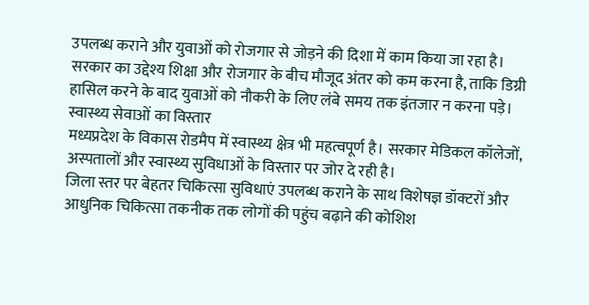उपलब्ध कराने और युवाओं को रोजगार से जोड़ने की दिशा में काम किया जा रहा है।
सरकार का उद्देश्य शिक्षा और रोजगार के बीच मौजूद अंतर को कम करना है, ताकि डिग्री हासिल करने के बाद युवाओं को नौकरी के लिए लंबे समय तक इंतजार न करना पड़े।
स्वास्थ्य सेवाओं का विस्तार
मध्यप्रदेश के विकास रोडमैप में स्वास्थ्य क्षेत्र भी महत्वपूर्ण है। सरकार मेडिकल कॉलेजों, अस्पतालों और स्वास्थ्य सुविधाओं के विस्तार पर जोर दे रही है।
जिला स्तर पर बेहतर चिकित्सा सुविधाएं उपलब्ध कराने के साथ विशेषज्ञ डॉक्टरों और आधुनिक चिकित्सा तकनीक तक लोगों की पहुंच बढ़ाने की कोशिश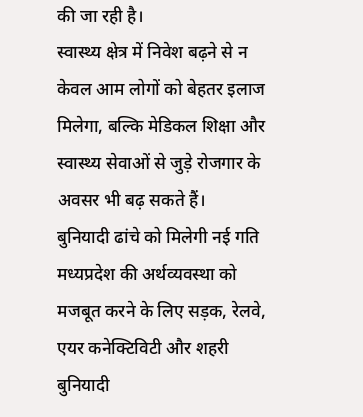की जा रही है।
स्वास्थ्य क्षेत्र में निवेश बढ़ने से न केवल आम लोगों को बेहतर इलाज मिलेगा, बल्कि मेडिकल शिक्षा और स्वास्थ्य सेवाओं से जुड़े रोजगार के अवसर भी बढ़ सकते हैं।
बुनियादी ढांचे को मिलेगी नई गति
मध्यप्रदेश की अर्थव्यवस्था को मजबूत करने के लिए सड़क, रेलवे, एयर कनेक्टिविटी और शहरी बुनियादी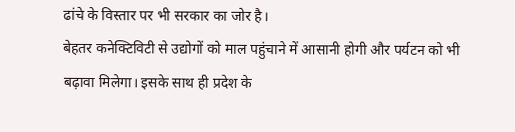ढांचे के विस्तार पर भी सरकार का जोर है।
बेहतर कनेक्टिविटी से उद्योगों को माल पहुंचाने में आसानी होगी और पर्यटन को भी बढ़ावा मिलेगा। इसके साथ ही प्रदेश के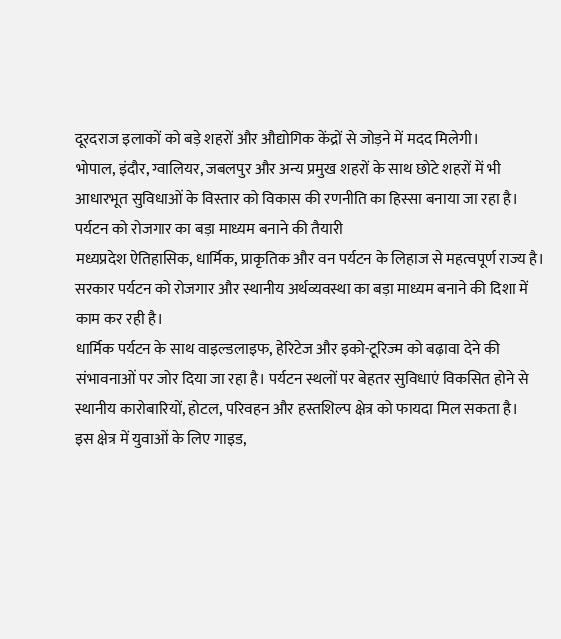दूरदराज इलाकों को बड़े शहरों और औद्योगिक केंद्रों से जोड़ने में मदद मिलेगी।
भोपाल, इंदौर, ग्वालियर, जबलपुर और अन्य प्रमुख शहरों के साथ छोटे शहरों में भी आधारभूत सुविधाओं के विस्तार को विकास की रणनीति का हिस्सा बनाया जा रहा है।
पर्यटन को रोजगार का बड़ा माध्यम बनाने की तैयारी
मध्यप्रदेश ऐतिहासिक, धार्मिक, प्राकृतिक और वन पर्यटन के लिहाज से महत्वपूर्ण राज्य है। सरकार पर्यटन को रोजगार और स्थानीय अर्थव्यवस्था का बड़ा माध्यम बनाने की दिशा में काम कर रही है।
धार्मिक पर्यटन के साथ वाइल्डलाइफ, हेरिटेज और इको-टूरिज्म को बढ़ावा देने की संभावनाओं पर जोर दिया जा रहा है। पर्यटन स्थलों पर बेहतर सुविधाएं विकसित होने से स्थानीय कारोबारियों, होटल, परिवहन और हस्तशिल्प क्षेत्र को फायदा मिल सकता है।
इस क्षेत्र में युवाओं के लिए गाइड,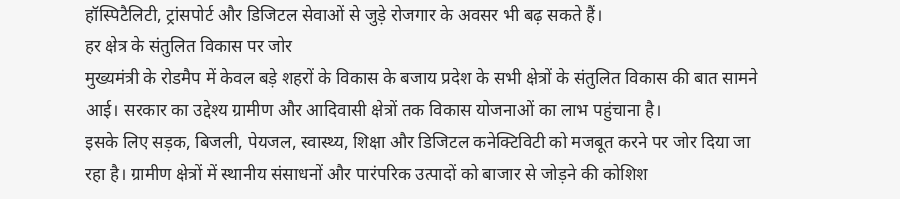हॉस्पिटैलिटी, ट्रांसपोर्ट और डिजिटल सेवाओं से जुड़े रोजगार के अवसर भी बढ़ सकते हैं।
हर क्षेत्र के संतुलित विकास पर जोर
मुख्यमंत्री के रोडमैप में केवल बड़े शहरों के विकास के बजाय प्रदेश के सभी क्षेत्रों के संतुलित विकास की बात सामने आई। सरकार का उद्देश्य ग्रामीण और आदिवासी क्षेत्रों तक विकास योजनाओं का लाभ पहुंचाना है।
इसके लिए सड़क, बिजली, पेयजल, स्वास्थ्य, शिक्षा और डिजिटल कनेक्टिविटी को मजबूत करने पर जोर दिया जा रहा है। ग्रामीण क्षेत्रों में स्थानीय संसाधनों और पारंपरिक उत्पादों को बाजार से जोड़ने की कोशिश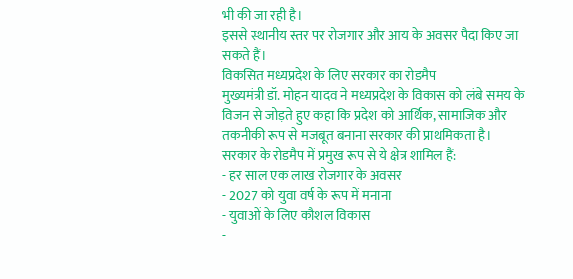भी की जा रही है।
इससे स्थानीय स्तर पर रोजगार और आय के अवसर पैदा किए जा सकते हैं।
विकसित मध्यप्रदेश के लिए सरकार का रोडमैप
मुख्यमंत्री डॉ. मोहन यादव ने मध्यप्रदेश के विकास को लंबे समय के विजन से जोड़ते हुए कहा कि प्रदेश को आर्थिक, सामाजिक और तकनीकी रूप से मजबूत बनाना सरकार की प्राथमिकता है।
सरकार के रोडमैप में प्रमुख रूप से ये क्षेत्र शामिल हैं:
- हर साल एक लाख रोजगार के अवसर
- 2027 को युवा वर्ष के रूप में मनाना
- युवाओं के लिए कौशल विकास
-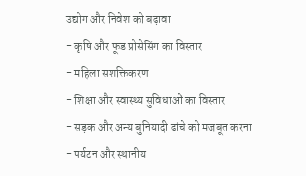उद्योग और निवेश को बढ़ावा
- कृषि और फूड प्रोसेसिंग का विस्तार
- महिला सशक्तिकरण
- शिक्षा और स्वास्थ्य सुविधाओं का विस्तार
- सड़क और अन्य बुनियादी ढांचे को मजबूत करना
- पर्यटन और स्थानीय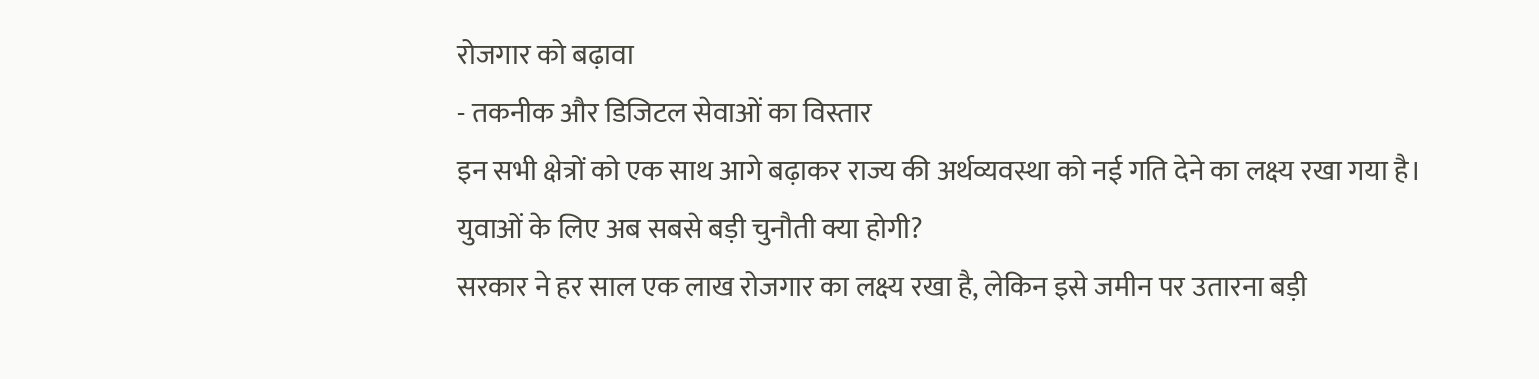रोजगार को बढ़ावा
- तकनीक और डिजिटल सेवाओं का विस्तार
इन सभी क्षेत्रों को एक साथ आगे बढ़ाकर राज्य की अर्थव्यवस्था को नई गति देने का लक्ष्य रखा गया है।
युवाओं के लिए अब सबसे बड़ी चुनौती क्या होगी?
सरकार ने हर साल एक लाख रोजगार का लक्ष्य रखा है, लेकिन इसे जमीन पर उतारना बड़ी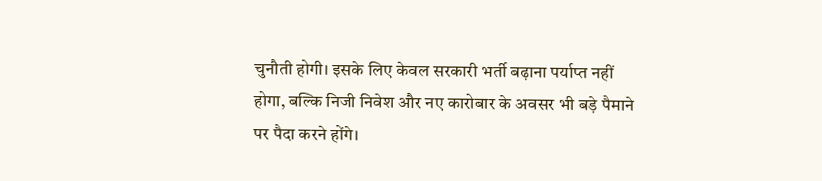चुनौती होगी। इसके लिए केवल सरकारी भर्ती बढ़ाना पर्याप्त नहीं होगा, बल्कि निजी निवेश और नए कारोबार के अवसर भी बड़े पैमाने पर पैदा करने होंगे।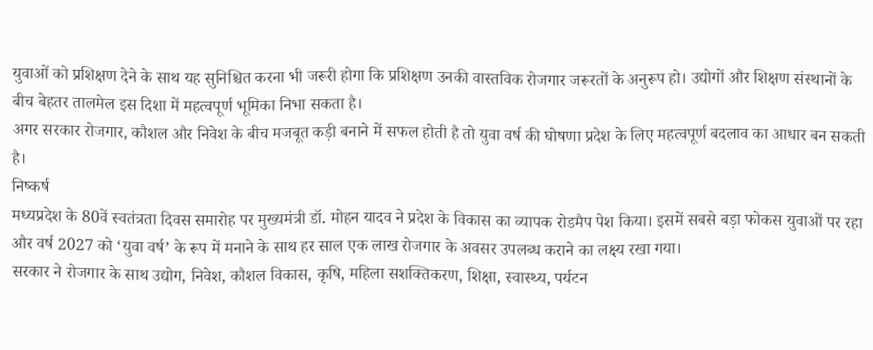युवाओं को प्रशिक्षण देने के साथ यह सुनिश्चित करना भी जरूरी होगा कि प्रशिक्षण उनकी वास्तविक रोजगार जरूरतों के अनुरूप हो। उद्योगों और शिक्षण संस्थानों के बीच बेहतर तालमेल इस दिशा में महत्वपूर्ण भूमिका निभा सकता है।
अगर सरकार रोजगार, कौशल और निवेश के बीच मजबूत कड़ी बनाने में सफल होती है तो युवा वर्ष की घोषणा प्रदेश के लिए महत्वपूर्ण बदलाव का आधार बन सकती है।
निष्कर्ष
मध्यप्रदेश के 80वें स्वतंत्रता दिवस समारोह पर मुख्यमंत्री डॉ. मोहन यादव ने प्रदेश के विकास का व्यापक रोडमैप पेश किया। इसमें सबसे बड़ा फोकस युवाओं पर रहा और वर्ष 2027 को ‘युवा वर्ष’ के रूप में मनाने के साथ हर साल एक लाख रोजगार के अवसर उपलब्ध कराने का लक्ष्य रखा गया।
सरकार ने रोजगार के साथ उद्योग, निवेश, कौशल विकास, कृषि, महिला सशक्तिकरण, शिक्षा, स्वास्थ्य, पर्यटन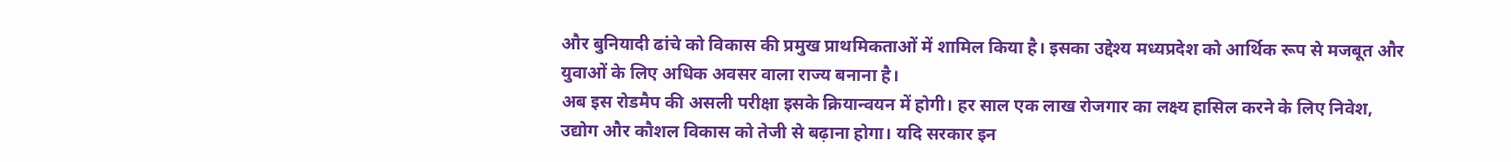और बुनियादी ढांचे को विकास की प्रमुख प्राथमिकताओं में शामिल किया है। इसका उद्देश्य मध्यप्रदेश को आर्थिक रूप से मजबूत और युवाओं के लिए अधिक अवसर वाला राज्य बनाना है।
अब इस रोडमैप की असली परीक्षा इसके क्रियान्वयन में होगी। हर साल एक लाख रोजगार का लक्ष्य हासिल करने के लिए निवेश, उद्योग और कौशल विकास को तेजी से बढ़ाना होगा। यदि सरकार इन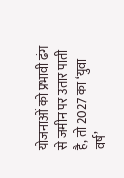योजनाओं को प्रभावी ढंग से जमीन पर उतार पाती है, तो 2027 का ‘युवा वर्ष’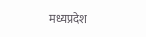मध्यप्रदेश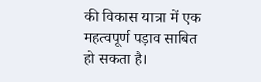की विकास यात्रा में एक महत्वपूर्ण पड़ाव साबित हो सकता है।